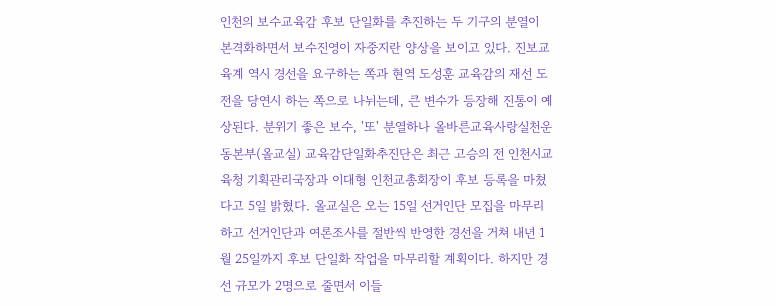인천의 보수교육감 후보 단일화를 추진하는 두 기구의 분열이 본격화하면서 보수진영이 자중지란 양상을 보이고 있다. 진보교육계 역시 경선을 요구하는 쪽과 현역 도성훈 교육감의 재선 도전을 당연시 하는 쪽으로 나뉘는데, 큰 변수가 등장해 진통이 예상된다. 분위기 좋은 보수, '또' 분열하나 올바른교육사랑실천운동본부(올교실) 교육감단일화추진단은 최근 고승의 전 인천시교육청 기획관리국장과 이대형 인천교총회장이 후보 등록을 마쳤다고 5일 밝혔다. 올교실은 오는 15일 선거인단 모집을 마무리하고 선거인단과 여론조사를 절반씩 반영한 경선을 거쳐 내년 1월 25일까지 후보 단일화 작업을 마무리할 계획이다. 하지만 경선 규모가 2명으로 줄면서 이들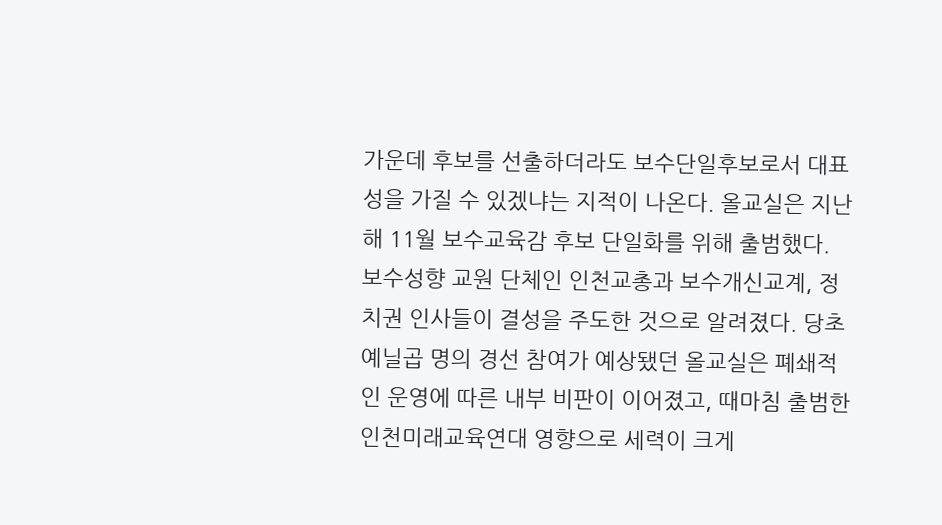가운데 후보를 선출하더라도 보수단일후보로서 대표성을 가질 수 있겠냐는 지적이 나온다. 올교실은 지난해 11월 보수교육감 후보 단일화를 위해 출범했다. 보수성향 교원 단체인 인천교총과 보수개신교계, 정치권 인사들이 결성을 주도한 것으로 알려졌다. 당초 예닐곱 명의 경선 참여가 예상됐던 올교실은 폐쇄적인 운영에 따른 내부 비판이 이어졌고, 때마침 출범한 인천미래교육연대 영향으로 세력이 크게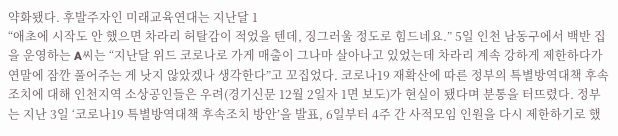약화됐다. 후발주자인 미래교육연대는 지난달 1
“애초에 시작도 안 했으면 차라리 허탈감이 적었을 텐데, 징그러울 정도로 힘드네요.” 5일 인천 남동구에서 백반 집을 운영하는 A씨는 “지난달 위드 코로나로 가게 매출이 그나마 살아나고 있었는데 차라리 계속 강하게 제한하다가 연말에 잠깐 풀어주는 게 낫지 않았겠나 생각한다”고 꼬집었다. 코로나19 재확산에 따른 정부의 특별방역대책 후속조치에 대해 인천지역 소상공인들은 우려(경기신문 12월 2일자 1면 보도)가 현실이 됐다며 분통을 터뜨렸다. 정부는 지난 3일 ‘코로나19 특별방역대책 후속조치 방안’을 발표, 6일부터 4주 간 사적모임 인원을 다시 제한하기로 했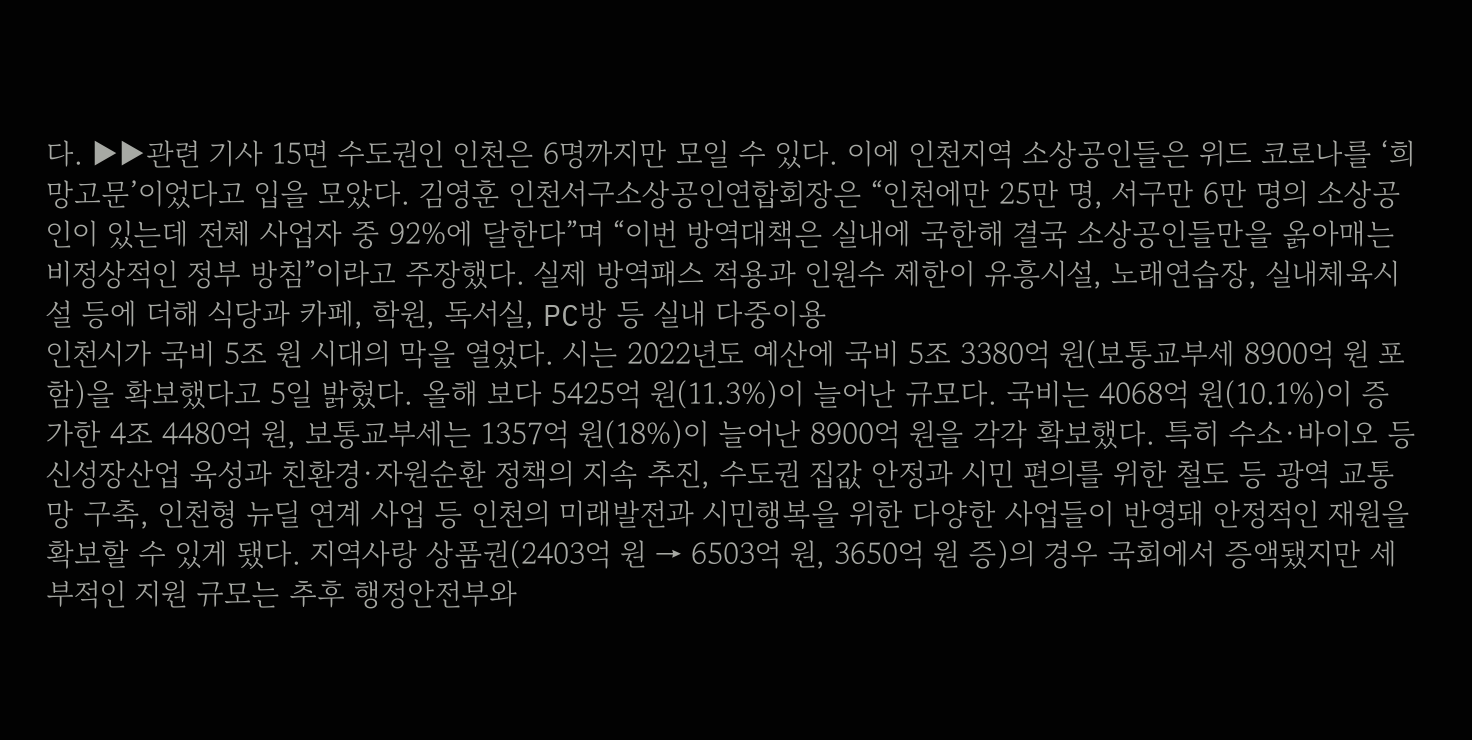다. ▶▶관련 기사 15면 수도권인 인천은 6명까지만 모일 수 있다. 이에 인천지역 소상공인들은 위드 코로나를 ‘희망고문’이었다고 입을 모았다. 김영훈 인천서구소상공인연합회장은 “인천에만 25만 명, 서구만 6만 명의 소상공인이 있는데 전체 사업자 중 92%에 달한다”며 “이번 방역대책은 실내에 국한해 결국 소상공인들만을 옭아매는 비정상적인 정부 방침”이라고 주장했다. 실제 방역패스 적용과 인원수 제한이 유흥시설, 노래연습장, 실내체육시설 등에 더해 식당과 카페, 학원, 독서실, PC방 등 실내 다중이용
인천시가 국비 5조 원 시대의 막을 열었다. 시는 2022년도 예산에 국비 5조 3380억 원(보통교부세 8900억 원 포함)을 확보했다고 5일 밝혔다. 올해 보다 5425억 원(11.3%)이 늘어난 규모다. 국비는 4068억 원(10.1%)이 증가한 4조 4480억 원, 보통교부세는 1357억 원(18%)이 늘어난 8900억 원을 각각 확보했다. 특히 수소·바이오 등 신성장산업 육성과 친환경·자원순환 정책의 지속 추진, 수도권 집값 안정과 시민 편의를 위한 철도 등 광역 교통망 구축, 인천형 뉴딜 연계 사업 등 인천의 미래발전과 시민행복을 위한 다양한 사업들이 반영돼 안정적인 재원을 확보할 수 있게 됐다. 지역사랑 상품권(2403억 원 → 6503억 원, 3650억 원 증)의 경우 국회에서 증액됐지만 세부적인 지원 규모는 추후 행정안전부와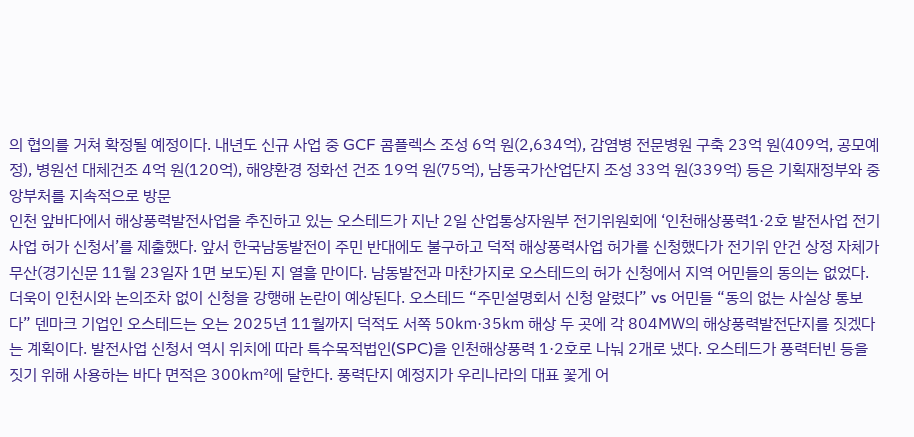의 협의를 거쳐 확정될 예정이다. 내년도 신규 사업 중 GCF 콤플렉스 조성 6억 원(2,634억), 감염병 전문병원 구축 23억 원(409억, 공모예정), 병원선 대체건조 4억 원(120억), 해양환경 정화선 건조 19억 원(75억), 남동국가산업단지 조성 33억 원(339억) 등은 기획재정부와 중앙부처를 지속적으로 방문
인천 앞바다에서 해상풍력발전사업을 추진하고 있는 오스테드가 지난 2일 산업통상자원부 전기위원회에 ‘인천해상풍력1·2호 발전사업 전기사업 허가 신청서’를 제출했다. 앞서 한국남동발전이 주민 반대에도 불구하고 덕적 해상풍력사업 허가를 신청했다가 전기위 안건 상정 자체가 무산(경기신문 11월 23일자 1면 보도)된 지 열흘 만이다. 남동발전과 마찬가지로 오스테드의 허가 신청에서 지역 어민들의 동의는 없었다. 더욱이 인천시와 논의조차 없이 신청을 강행해 논란이 예상된다. 오스테드 “주민설명회서 신청 알렸다” vs 어민들 “동의 없는 사실상 통보다” 덴마크 기업인 오스테드는 오는 2025년 11월까지 덕적도 서쪽 50㎞·35㎞ 해상 두 곳에 각 804㎿의 해상풍력발전단지를 짓겠다는 계획이다. 발전사업 신청서 역시 위치에 따라 특수목적법인(SPC)을 인천해상풍력 1·2호로 나눠 2개로 냈다. 오스테드가 풍력터빈 등을 짓기 위해 사용하는 바다 면적은 300㎢에 달한다. 풍력단지 예정지가 우리나라의 대표 꽃게 어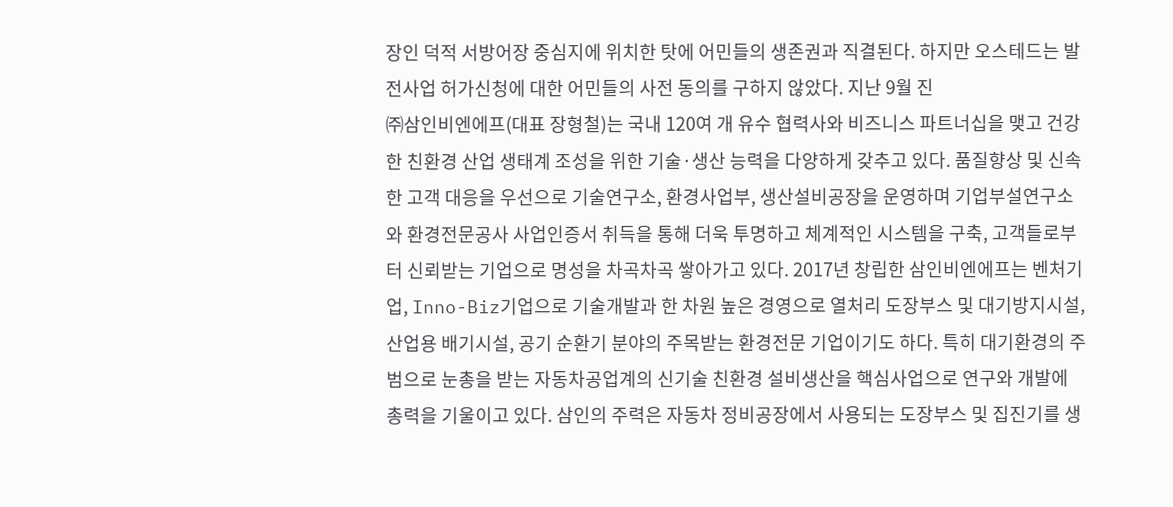장인 덕적 서방어장 중심지에 위치한 탓에 어민들의 생존권과 직결된다. 하지만 오스테드는 발전사업 허가신청에 대한 어민들의 사전 동의를 구하지 않았다. 지난 9월 진
㈜삼인비엔에프(대표 장형철)는 국내 120여 개 유수 협력사와 비즈니스 파트너십을 맺고 건강한 친환경 산업 생태계 조성을 위한 기술·생산 능력을 다양하게 갖추고 있다. 품질향상 및 신속한 고객 대응을 우선으로 기술연구소, 환경사업부, 생산설비공장을 운영하며 기업부설연구소와 환경전문공사 사업인증서 취득을 통해 더욱 투명하고 체계적인 시스템을 구축, 고객들로부터 신뢰받는 기업으로 명성을 차곡차곡 쌓아가고 있다. 2017년 창립한 삼인비엔에프는 벤처기업, Inno-Biz기업으로 기술개발과 한 차원 높은 경영으로 열처리 도장부스 및 대기방지시설, 산업용 배기시설, 공기 순환기 분야의 주목받는 환경전문 기업이기도 하다. 특히 대기환경의 주범으로 눈총을 받는 자동차공업계의 신기술 친환경 설비생산을 핵심사업으로 연구와 개발에 총력을 기울이고 있다. 삼인의 주력은 자동차 정비공장에서 사용되는 도장부스 및 집진기를 생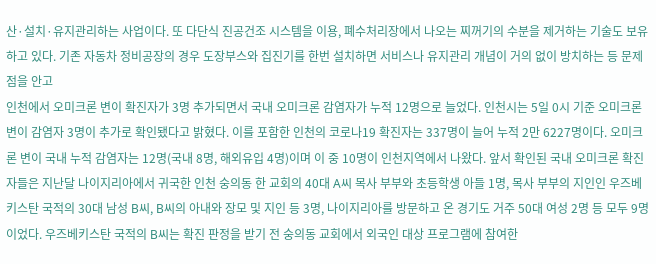산·설치·유지관리하는 사업이다. 또 다단식 진공건조 시스템을 이용, 폐수처리장에서 나오는 찌꺼기의 수분을 제거하는 기술도 보유하고 있다. 기존 자동차 정비공장의 경우 도장부스와 집진기를 한번 설치하면 서비스나 유지관리 개념이 거의 없이 방치하는 등 문제점을 안고
인천에서 오미크론 변이 확진자가 3명 추가되면서 국내 오미크론 감염자가 누적 12명으로 늘었다. 인천시는 5일 0시 기준 오미크론 변이 감염자 3명이 추가로 확인됐다고 밝혔다. 이를 포함한 인천의 코로나19 확진자는 337명이 늘어 누적 2만 6227명이다. 오미크론 변이 국내 누적 감염자는 12명(국내 8명, 해외유입 4명)이며 이 중 10명이 인천지역에서 나왔다. 앞서 확인된 국내 오미크론 확진자들은 지난달 나이지리아에서 귀국한 인천 숭의동 한 교회의 40대 A씨 목사 부부와 초등학생 아들 1명, 목사 부부의 지인인 우즈베키스탄 국적의 30대 남성 B씨, B씨의 아내와 장모 및 지인 등 3명, 나이지리아를 방문하고 온 경기도 거주 50대 여성 2명 등 모두 9명이었다. 우즈베키스탄 국적의 B씨는 확진 판정을 받기 전 숭의동 교회에서 외국인 대상 프로그램에 참여한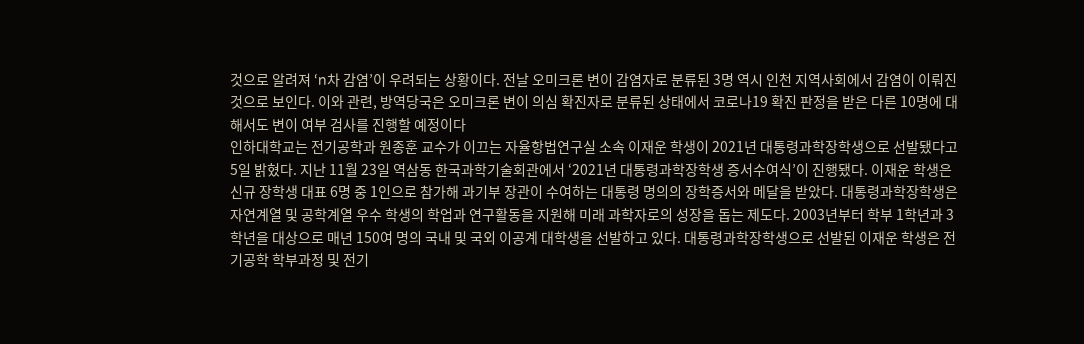것으로 알려져 ‘n차 감염’이 우려되는 상황이다. 전날 오미크론 변이 감염자로 분류된 3명 역시 인천 지역사회에서 감염이 이뤄진 것으로 보인다. 이와 관련, 방역당국은 오미크론 변이 의심 확진자로 분류된 상태에서 코로나19 확진 판정을 받은 다른 10명에 대해서도 변이 여부 검사를 진행할 예정이다
인하대학교는 전기공학과 원종훈 교수가 이끄는 자율항법연구실 소속 이재운 학생이 2021년 대통령과학장학생으로 선발됐다고 5일 밝혔다. 지난 11월 23일 역삼동 한국과학기술회관에서 ‘2021년 대통령과학장학생 증서수여식’이 진행됐다. 이재운 학생은 신규 장학생 대표 6명 중 1인으로 참가해 과기부 장관이 수여하는 대통령 명의의 장학증서와 메달을 받았다. 대통령과학장학생은 자연계열 및 공학계열 우수 학생의 학업과 연구활동을 지원해 미래 과학자로의 성장을 돕는 제도다. 2003년부터 학부 1학년과 3학년을 대상으로 매년 150여 명의 국내 및 국외 이공계 대학생을 선발하고 있다. 대통령과학장학생으로 선발된 이재운 학생은 전기공학 학부과정 및 전기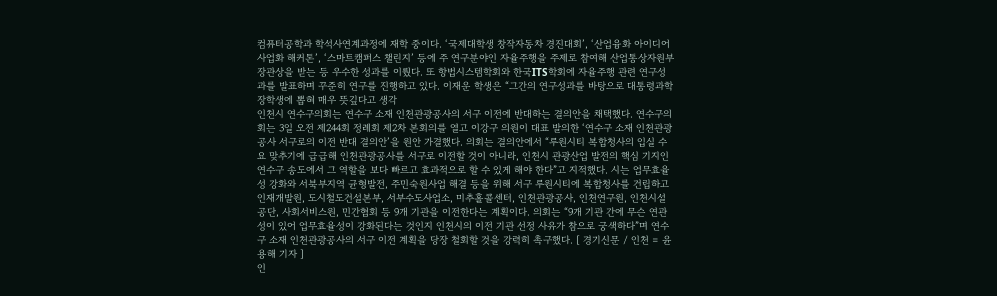컴퓨터공학과 학석사연계과정에 재학 중이다. ‘국제대학생 창작자동차 경진대회’, ‘산업융화 아이디어 사업화 해커톤’, ‘스마트캠퍼스 챌린지’ 등에 주 연구분야인 자율주행을 주제로 참여해 산업통상자원부 장관상을 받는 등 우수한 성과를 이뤘다. 또 항법시스템학회와 한국ITS학회에 자율주행 관련 연구성과를 발표하며 꾸준히 연구를 진행하고 있다. 이재운 학생은 “그간의 연구성과를 바탕으로 대통령과학장학생에 뽑혀 매우 뜻깊다고 생각
인천시 연수구의회는 연수구 소재 인천관광공사의 서구 이전에 반대하는 결의안을 채택했다. 연수구의회는 3일 오전 제244회 정례회 제2차 본회의를 열고 이강구 의원이 대표 발의한 ‘연수구 소재 인천관광공사 서구로의 이전 반대 결의안’을 원안 가결했다. 의회는 결의안에서 “루원시티 복합청사의 입실 수요 맞추기에 급급해 인천관광공사를 서구로 이전할 것이 아니라, 인천시 관광산업 발전의 핵심 기지인 연수구 송도에서 그 역할을 보다 빠르고 효과적으로 할 수 있게 해야 한다”고 지적했다. 시는 업무효율성 강화와 서북부지역 균형발전, 주민숙원사업 해결 등을 위해 서구 루원시티에 복합청사를 건립하고 인재개발원, 도시철도건설본부, 서부수도사업소, 미추홀콜센터, 인천관광공사, 인천연구원, 인천시설공단, 사회서비스원, 민간협회 등 9개 기관을 이전한다는 계획이다. 의회는 “9개 기관 간에 무슨 연관성이 있어 업무효율성이 강화된다는 것인지 인천시의 이전 기관 선정 사유가 참으로 궁색하다”며 연수구 소재 인천관광공사의 서구 이전 계획을 당장 철회할 것을 강력히 촉구했다. [ 경기신문 / 인천 = 윤용해 기자 ]
인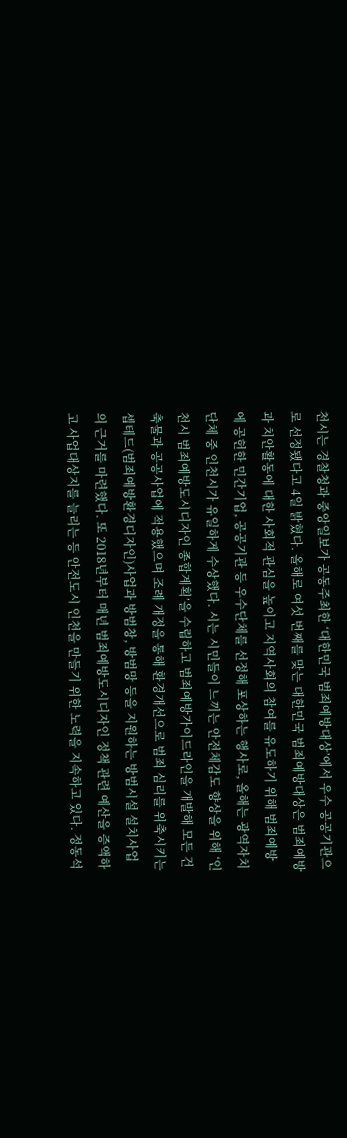천시는 경찰청과 중앙일보가 공동주최한 ‘대한민국 범죄예방대상’에서 우수 공공기관으로 선정됐다고 4일 밝혔다. 올해로 여섯 번째를 맞는 대한민국 범죄예방대상은 범죄예방과 치안활동에 대한 사회적 관심을 높이고 지역사회의 참여를 유도하기 위해 범죄예방에 공헌한 민간기업, 공공기관 등 우수단체를 선정해 포상하는 행사로, 올해는 광역자치단체 중 인천시가 유일하게 수상했다. 시는 시민들이 느끼는 안전체감도 향상을 위해 ‘인천시 범죄예방도시디자인 종합계획’을 수립하고 범죄예방가이드라인을 개발해 모든 건축물과 공공사업에 적용했으며 조례 개정을 통해 환경개선으로 범죄 심리를 위축시키는 셉테드(범죄예방환경디자인)사업과 방범창, 방범망 등을 지원하는 방범시설 설치사업의 근거를 마련했다. 또 2018년부터 매년 범죄예방도시디자인 정책 관련 예산을 증액하고 사업대상지를 늘리는 등 안전도시 인천을 만들기 위한 노력을 지속하고 있다. 정동석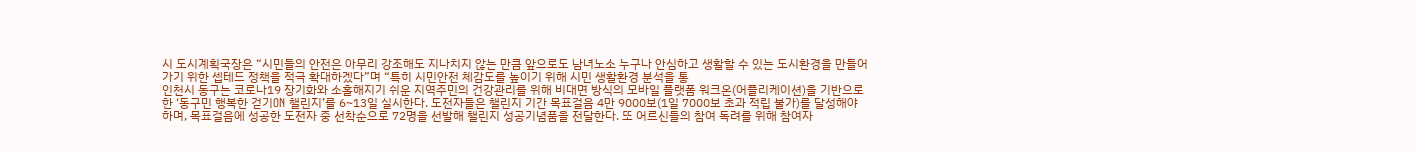시 도시계획국장은 “시민들의 안전은 아무리 강조해도 지나치지 않는 만큼 앞으로도 남녀노소 누구나 안심하고 생활할 수 있는 도시환경을 만들어 가기 위한 셉테드 정책을 적극 확대하겠다”며 “특히 시민안전 체감도를 높이기 위해 시민 생활환경 분석을 통
인천시 동구는 코로나19 장기화와 소홀해지기 쉬운 지역주민의 건강관리를 위해 비대면 방식의 모바일 플랫폼 워크온(어플리케이션)을 기반으로 한 ‘동구민 행복한 걷기ON 챌린지’를 6~13일 실시한다. 도전자들은 챌린지 기간 목표걸음 4만 9000보(1일 7000보 초과 적립 불가)를 달성해야 하며, 목표걸음에 성공한 도전자 중 선착순으로 72명을 선발해 챌린지 성공기념품을 전달한다. 또 어르신들의 참여 독려를 위해 참여자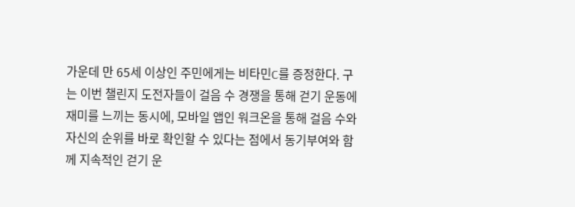가운데 만 65세 이상인 주민에게는 비타민C를 증정한다. 구는 이번 챌린지 도전자들이 걸음 수 경쟁을 통해 걷기 운동에 재미를 느끼는 동시에, 모바일 앱인 워크온을 통해 걸음 수와 자신의 순위를 바로 확인할 수 있다는 점에서 동기부여와 함께 지속적인 걷기 운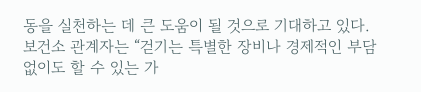동을 실천하는 데 큰 도움이 될 것으로 기대하고 있다. 보건소 관계자는 “걷기는 특별한 장비나 경제적인 부담 없이도 할 수 있는 가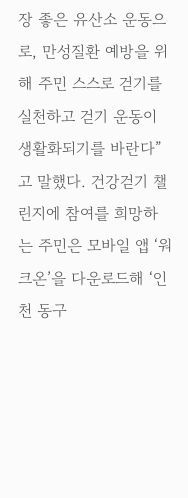장 좋은 유산소 운동으로, 만성질환 예방을 위해 주민 스스로 걷기를 실천하고 걷기 운동이 생활화되기를 바란다”고 말했다. 건강걷기 챌린지에 참여를 희망하는 주민은 모바일 앱 ‘워크온’을 다운로드해 ‘인천 동구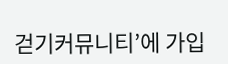걷기커뮤니티’에 가입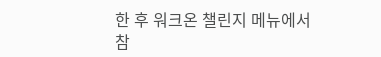한 후 워크온 챌린지 메뉴에서 참